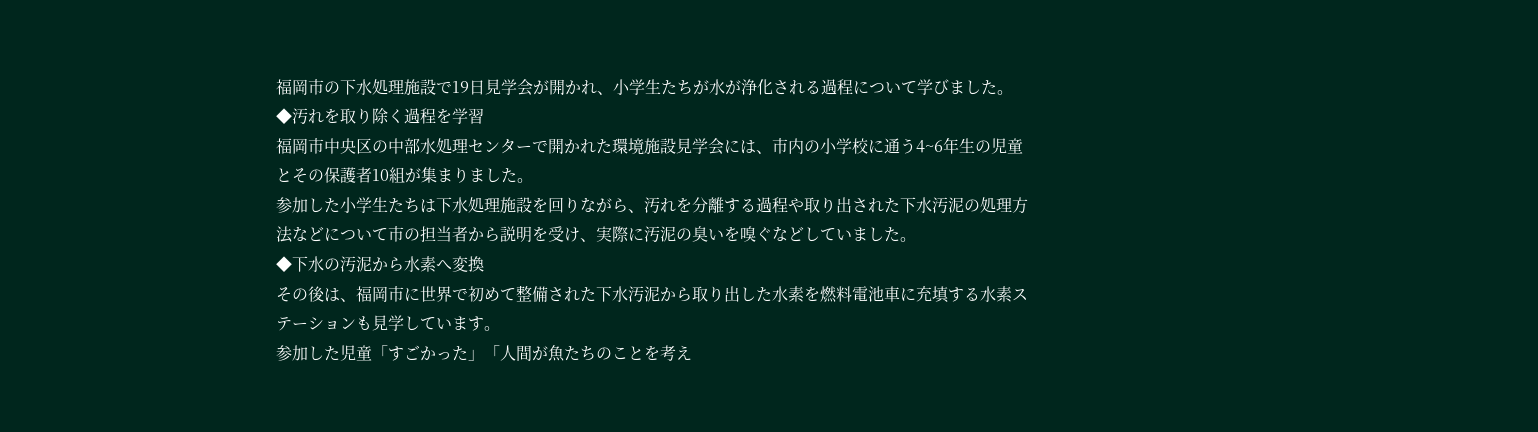福岡市の下水処理施設で19日見学会が開かれ、小学生たちが水が浄化される過程について学びました。
◆汚れを取り除く過程を学習
福岡市中央区の中部水処理センターで開かれた環境施設見学会には、市内の小学校に通う4~6年生の児童とその保護者10組が集まりました。
参加した小学生たちは下水処理施設を回りながら、汚れを分離する過程や取り出された下水汚泥の処理方法などについて市の担当者から説明を受け、実際に汚泥の臭いを嗅ぐなどしていました。
◆下水の汚泥から水素へ変換
その後は、福岡市に世界で初めて整備された下水汚泥から取り出した水素を燃料電池車に充填する水素ステーションも見学しています。
参加した児童「すごかった」「人間が魚たちのことを考え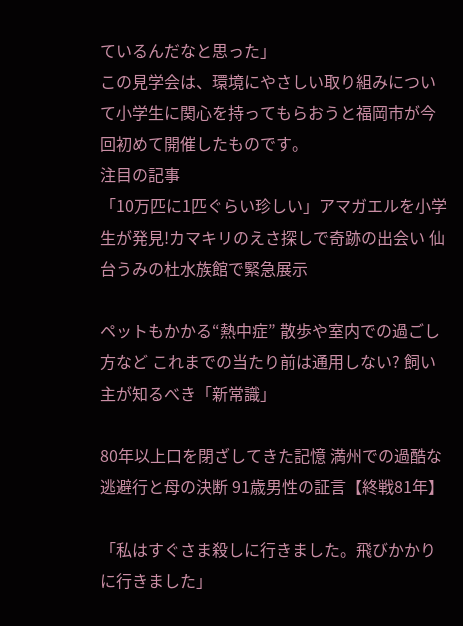ているんだなと思った」
この見学会は、環境にやさしい取り組みについて小学生に関心を持ってもらおうと福岡市が今回初めて開催したものです。
注目の記事
「10万匹に1匹ぐらい珍しい」アマガエルを小学生が発見!カマキリのえさ探しで奇跡の出会い 仙台うみの杜水族館で緊急展示

ペットもかかる“熱中症” 散歩や室内での過ごし方など これまでの当たり前は通用しない? 飼い主が知るべき「新常識」

80年以上口を閉ざしてきた記憶 満州での過酷な逃避行と母の決断 91歳男性の証言【終戦81年】

「私はすぐさま殺しに行きました。飛びかかりに行きました」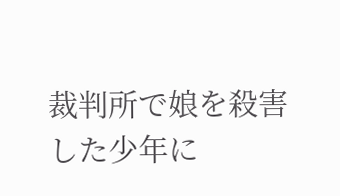裁判所で娘を殺害した少年に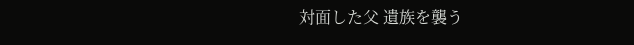対面した父 遺族を襲う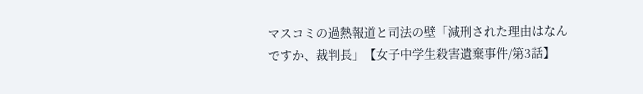マスコミの過熱報道と司法の壁「減刑された理由はなんですか、裁判長」【女子中学生殺害遺棄事件/第3話】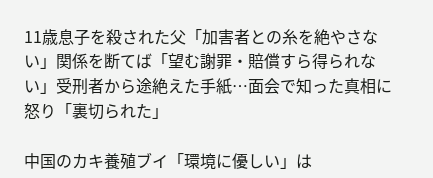11歳息子を殺された父「加害者との糸を絶やさない」関係を断てば「望む謝罪・賠償すら得られない」受刑者から途絶えた手紙…面会で知った真相に怒り「裏切られた」

中国のカキ養殖ブイ「環境に優しい」は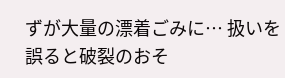ずが大量の漂着ごみに… 扱いを誤ると破裂のおそ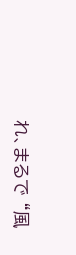れ、まるで “風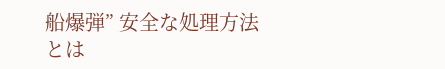船爆弾” 安全な処理方法とは